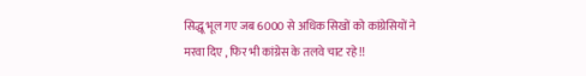सिद्धू भूल गए जब 6000 से अधिक सिखों को कांग्रेसियों ने मरवा दिए , फिर भी कांग्रेस के तलवे चाट रहे !!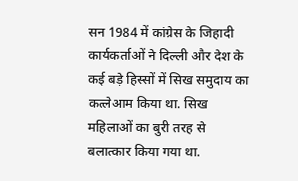सन 1984 में कांग्रेस के जिहादी कार्यकर्ताओं ने दिल्ली और देश के कई बड़े हिस्सों में सिख समुदाय का कत्लेआम किया था. सिख महिलाओं का बुरी तरह से बलात्कार किया गया था.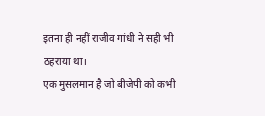इतना ही नहीं राजीव गांधी ने सही भी ठहराया था।
एक मुसलमान है जो बीजेपी को कभी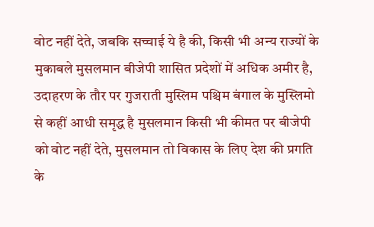वोट नहीं देते, जबकि सच्चाई ये है की, किसी भी अन्य राज्यों के मुकाबले मुसलमान बीजेपी शासित प्रदेशों में अधिक अमीर है, उदाहरण के तौर पर गुजराती मुस्लिम पश्चिम बंगाल के मुस्लिमो से कहीं आधी समृद्ध है मुसलमान किसी भी कीमत पर बीजेपी को वोट नहीं देते, मुसलमान तो विकास के लिए देश की प्रगति के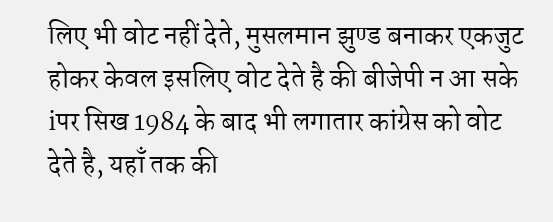लिए भी वोट नहीं देते, मुसलमान झुण्ड बनाकर एकजुट होकर केवल इसलिए वोट देते है की बीजेपी न आ सके iपर सिख 1984 के बाद भी लगातार कांग्रेस को वोट देते है, यहाँ तक की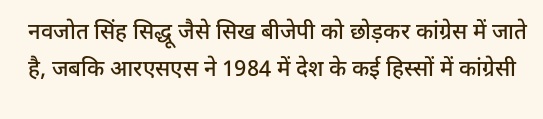नवजोत सिंह सिद्धू जैसे सिख बीजेपी को छोड़कर कांग्रेस में जाते है, जबकि आरएसएस ने 1984 में देश के कई हिस्सों में कांग्रेसी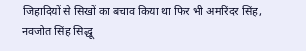जिहादियों से सिखों का बचाव किया था फिर भी अमरिंदर सिंह, नवजोत सिंह सिद्धू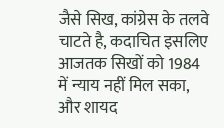जैसे सिख, कांग्रेस के तलवे चाटते है, कदाचित इसलिए आजतक सिखों को 1984 में न्याय नहीं मिल सका, और शायद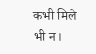कभी मिले भी न।